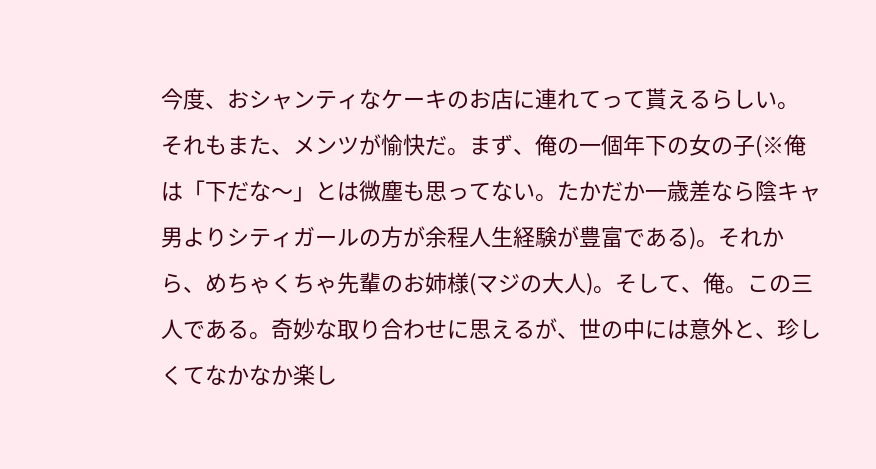今度、おシャンティなケーキのお店に連れてって貰えるらしい。
それもまた、メンツが愉快だ。まず、俺の一個年下の女の子(※俺は「下だな〜」とは微塵も思ってない。たかだか一歳差なら陰キャ男よりシティガールの方が余程人生経験が豊富である)。それから、めちゃくちゃ先輩のお姉様(マジの大人)。そして、俺。この三人である。奇妙な取り合わせに思えるが、世の中には意外と、珍しくてなかなか楽し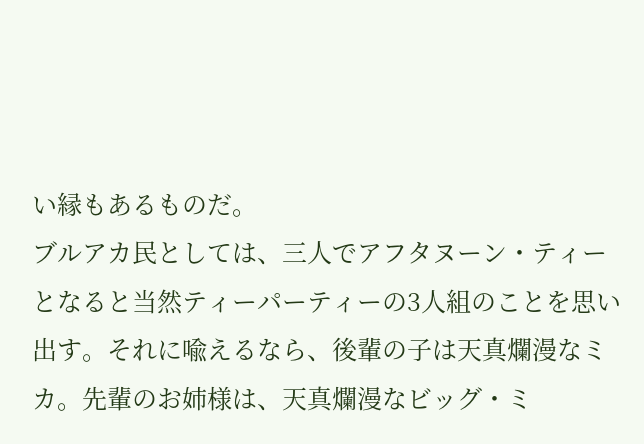い縁もあるものだ。
ブルアカ民としては、三人でアフタヌーン・ティーとなると当然ティーパーティーの3人組のことを思い出す。それに喩えるなら、後輩の子は天真爛漫なミカ。先輩のお姉様は、天真爛漫なビッグ・ミ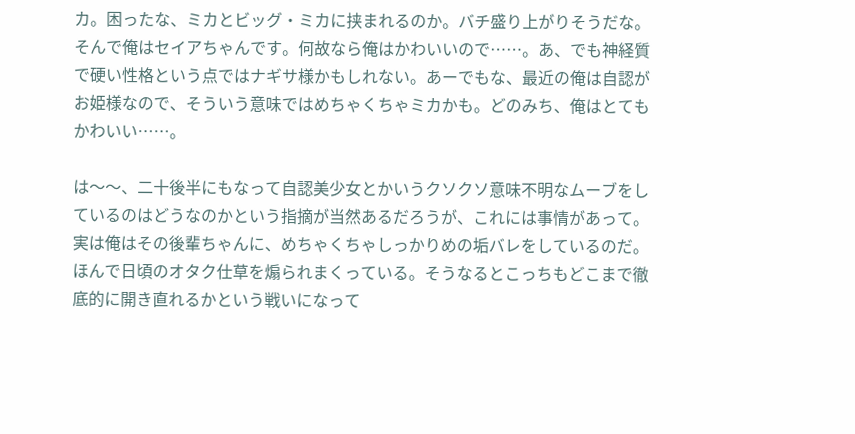カ。困ったな、ミカとビッグ・ミカに挟まれるのか。バチ盛り上がりそうだな。
そんで俺はセイアちゃんです。何故なら俺はかわいいので⋯⋯。あ、でも神経質で硬い性格という点ではナギサ様かもしれない。あーでもな、最近の俺は自認がお姫様なので、そういう意味ではめちゃくちゃミカかも。どのみち、俺はとてもかわいい⋯⋯。

は〜〜、二十後半にもなって自認美少女とかいうクソクソ意味不明なムーブをしているのはどうなのかという指摘が当然あるだろうが、これには事情があって。実は俺はその後輩ちゃんに、めちゃくちゃしっかりめの垢バレをしているのだ。ほんで日頃のオタク仕草を煽られまくっている。そうなるとこっちもどこまで徹底的に開き直れるかという戦いになって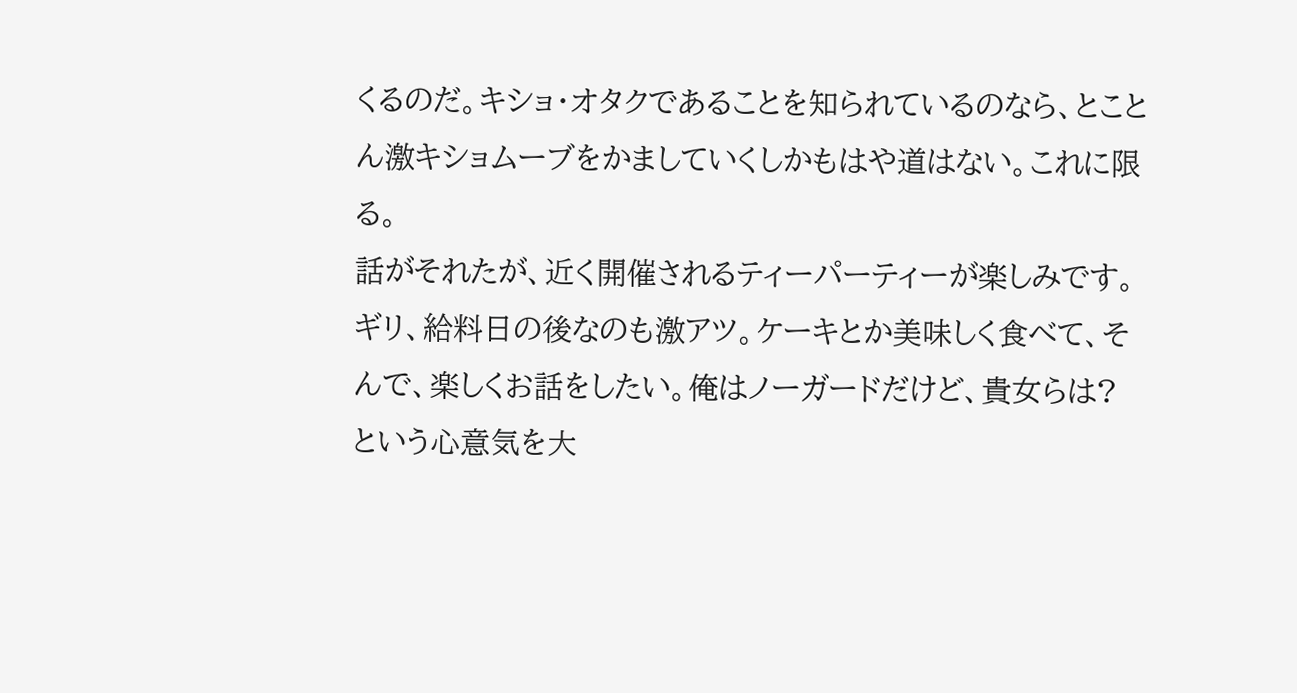くるのだ。キショ・オタクであることを知られているのなら、とことん激キショムーブをかましていくしかもはや道はない。これに限る。
話がそれたが、近く開催されるティーパーティーが楽しみです。ギリ、給料日の後なのも激アツ。ケーキとか美味しく食べて、そんで、楽しくお話をしたい。俺はノーガードだけど、貴女らは? という心意気を大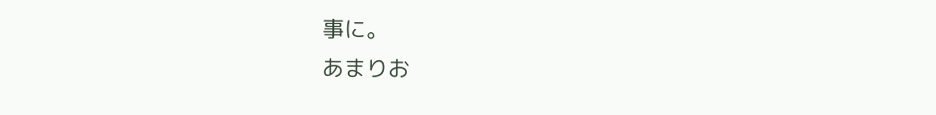事に。
あまりお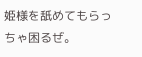姫様を舐めてもらっちゃ困るぜ。